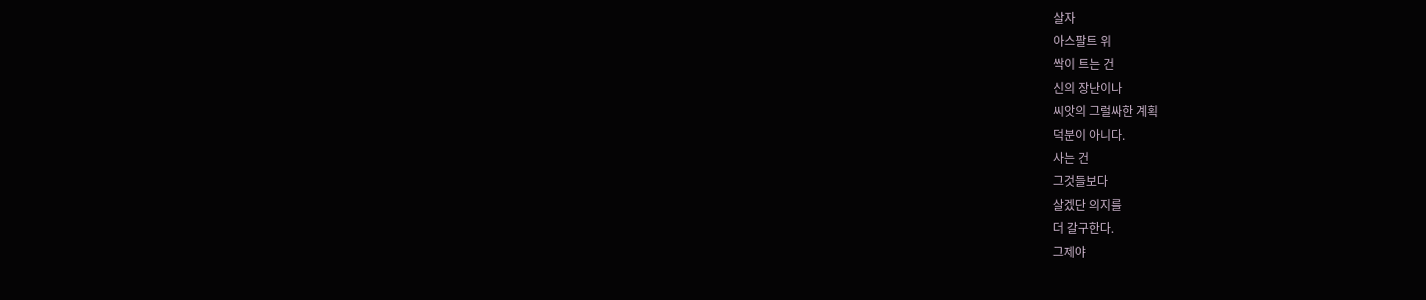살자
아스팔트 위
싹이 트는 건
신의 장난이나
씨앗의 그럴싸한 계획
덕분이 아니다.
사는 건
그것들보다
살겠단 의지를
더 갈구한다.
그제야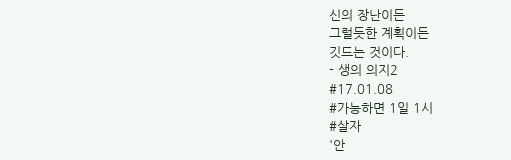신의 장난이든
그럴듯한 계획이든
깃드는 것이다.
- 생의 의지2
#17.01.08
#가능하면 1일 1시
#살자
'안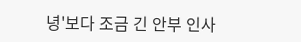녕'보다 조금 긴 안부 인사